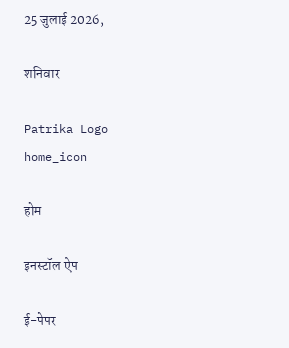25 जुलाई 2026,

शनिवार

Patrika Logo
home_icon

होम

इनस्टॉल ऐप

ई-पेपर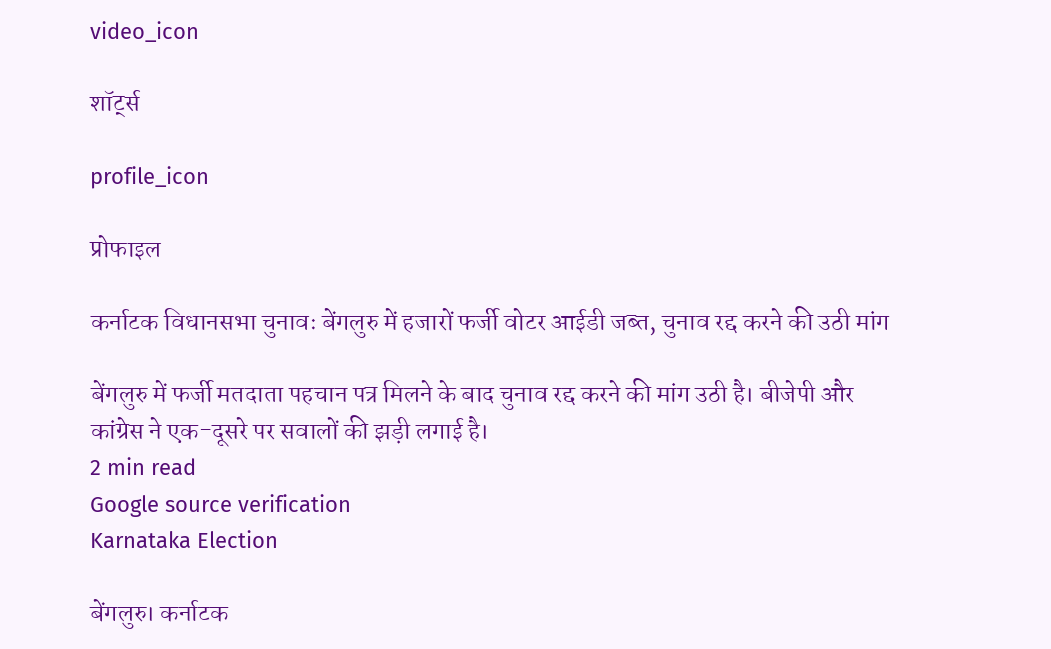video_icon

शॉर्ट्स

profile_icon

प्रोफाइल

कर्नाटक विधानसभा चुनावः बेंगलुरु में हजारों फर्जी वोटर आईडी जब्त, चुनाव रद्द करने की उठी मांग

बेंगलुरु में फर्जी मतदाता पहचान पत्र मिलने के बाद चुनाव रद्द करने की मांग उठी है। बीजेपी और कांग्रेस ने एक-दूसरे पर सवालों की झड़ी लगाई है।
2 min read
Google source verification
Karnataka Election

बेंगलुरु। कर्नाटक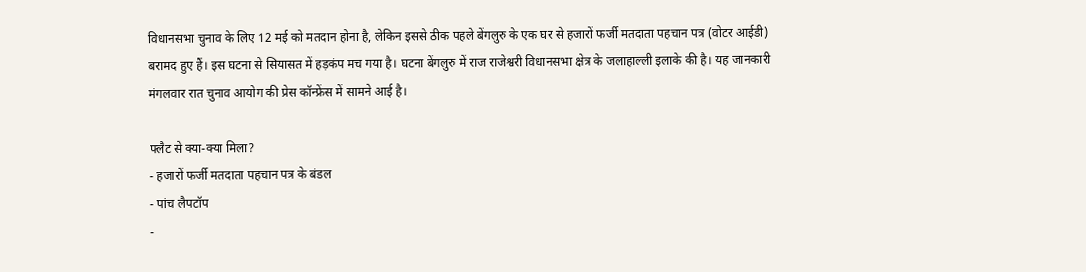विधानसभा चुनाव के लिए 12 मई को मतदान होना है, लेकिन इससे ठीक पहले बेंगलुरु के एक घर से हजारों फर्जी मतदाता पहचान पत्र (वोटर आईडी) बरामद हुए हैं। इस घटना से सियासत में हड़कंप मच गया है। घटना बेंगलुरु में राज राजेश्वरी विधानसभा क्षेत्र के जलाहाल्ली इलाके की है। यह जानकारी मंगलवार रात चुनाव आयोग की प्रेस कॉन्फ्रेंस में सामने आई है।

फ्लैट से क्या-क्या मिला?
- हजारों फर्जी मतदाता पहचान पत्र के बंडल
- पांच लैपटॉप
-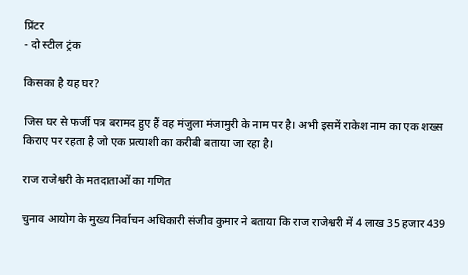प्रिंटर
- दो स्टील ट्रंक

किसका है यह घर?

जिस घर से फर्जी पत्र बरामद हुए हैं वह मंजुला मंजामुरी के नाम पर है। अभी इसमें राकेश नाम का एक शख्स किराए पर रहता है जो एक प्रत्याशी का करीबी बताया जा रहा है।

राज राजेश्वरी के मतदाताओं का गणित

चुनाव आयोग के मुख्य निर्वाचन अधिकारी संजीव कुमार ने बताया कि राज राजेश्वरी में 4 लाख 35 हजार 439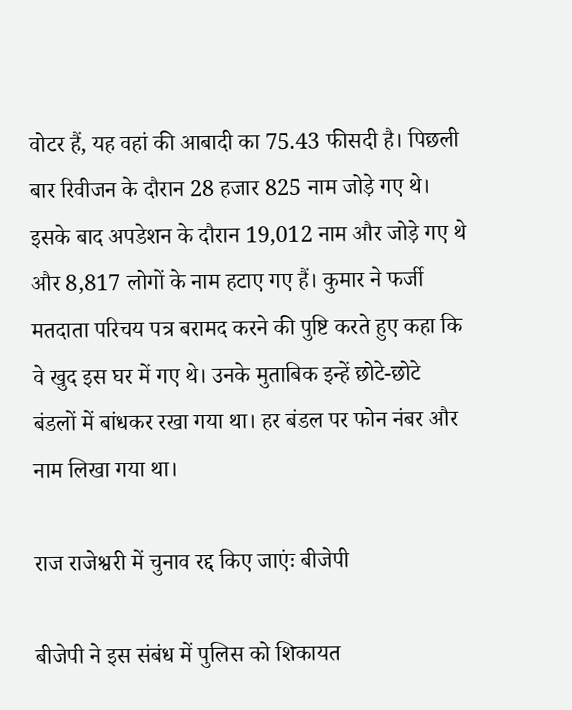वोटर हैं, यह वहां की आबादी का 75.43 फीसदी है। पिछली बार रिवीजन के दौरान 28 हजार 825 नाम जोड़े गए थे। इसके बाद अपडेशन के दौरान 19,012 नाम और जोड़े गए थे और 8,817 लोगों के नाम हटाए गए हैं। कुमार ने फर्जी मतदाता परिचय पत्र बरामद करने की पुष्टि करते हुए कहा कि वे खुद इस घर में गए थे। उनके मुताबिक इन्हें छोटे-छोटे बंडलों में बांधकर रखा गया था। हर बंडल पर फोन नंबर और नाम लिखा गया था।

राज राजेश्वरी में चुनाव रद्द किए जाएंः बीजेपी

बीजेपी ने इस संबंध में पुलिस को शिकायत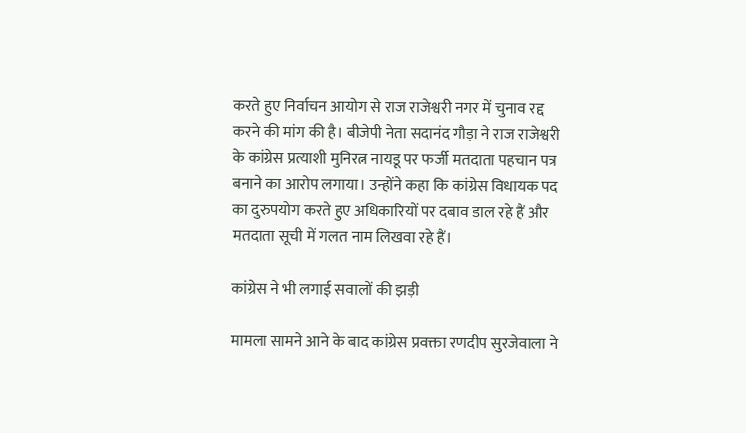करते हुए निर्वाचन आयोग से राज राजेश्वरी नगर में चुनाव रद्द करने की मांग की है। बीजेपी नेता सदानंद गौड़ा ने राज राजेश्वरी के कांग्रेस प्रत्याशी मुनिरत्न नायडू पर फर्जी मतदाता पहचान पत्र बनाने का आरोप लगाया। उन्होंने कहा कि कांग्रेस विधायक पद का दुरुपयोग करते हुए अधिकारियों पर दबाव डाल रहे हैं और मतदाता सूची में गलत नाम लिखवा रहे हैं।

कांग्रेस ने भी लगाई सवालों की झड़ी

मामला सामने आने के बाद कांग्रेस प्रवक्ता रणदीप सुरजेवाला ने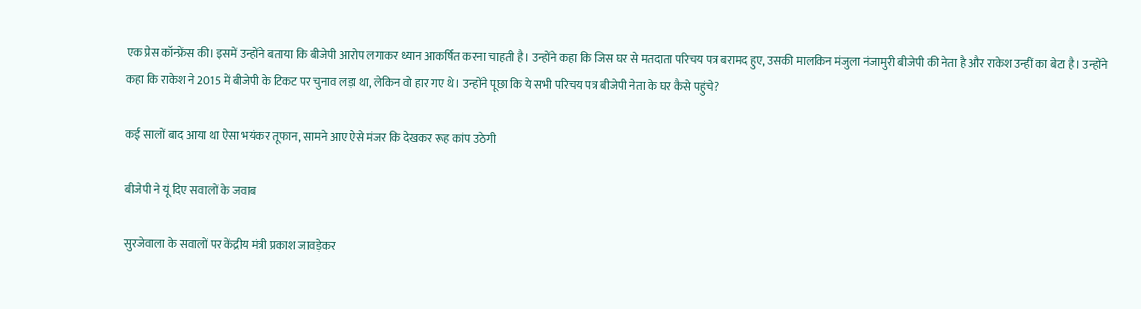एक प्रेस कॉन्फ्रेंस की। इसमें उन्होंने बताया कि बीजेपी आरोप लगाकर ध्यान आकर्षित करना चाहती है। उन्होंने कहा कि जिस घर से मतदाता परिचय पत्र बरामद हुए, उसकी मालकिन मंजुला नंजामुरी बीजेपी की नेता है और राकेश उन्हीं का बेटा है। उन्होंने कहा कि राकेश ने 2015 में बीजेपी के टिकट पर चुनाव लड़ा था, लेकिन वो हार गए थे। उन्होंने पूछा कि ये सभी परिचय पत्र बीजेपी नेता के घर कैसे पहुंचे?

कई सालों बाद आया था ऐसा भयंकर तूफान, सामने आए ऐसे मंजर कि देखकर रूह कांप उठेगी

बीजेपी ने यूं दिए सवालों के जवाब

सुरजेवाला के सवालों पर केंद्रीय मंत्री प्रकाश जावड़ेकर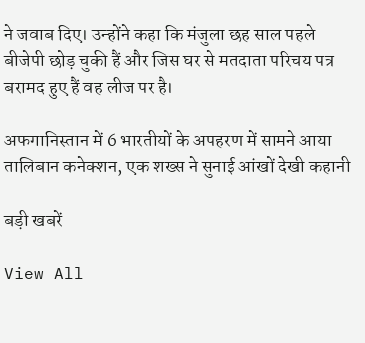ने जवाब दिए। उन्होंने कहा कि मंजुला छह साल पहले बीजेपी छोड़ चुकी हैं और जिस घर से मतदाता परिचय पत्र बरामद हुए हैं वह लीज पर है।

अफगानिस्तान में 6 भारतीयों के अपहरण में सामने आया तालिबान कनेक्शन, एक शख्स ने सुनाई आंखों देखी कहानी

बड़ी खबरें

View All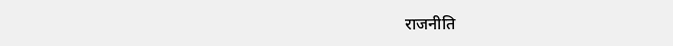राजनीति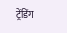ट्रेंडिंग